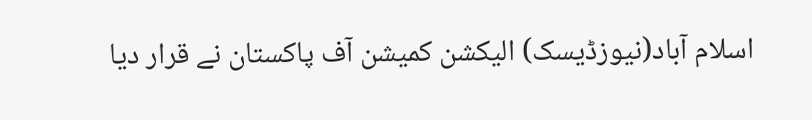اسلام آباد(نیوزڈیسک) الیکشن کمیشن آف پاکستان نے قرار دیا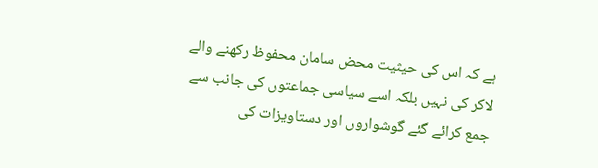ہے کہ اس کی حیثیت محض سامان محفوظ رکھنے والے لاکر کی نہیں بلکہ اسے سیاسی جماعتوں کی جانب سے جمع کرائے گئے گوشواروں اور دستاویزات کی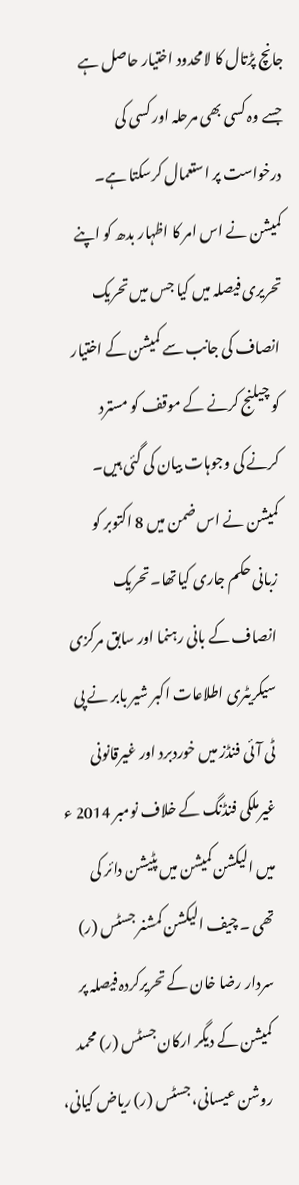جانچ پڑتال کا لامحدود اختیار حاصل ہے جسے وہ کسی بھی مرحلہ اور کسی کی درخواست پر استعمال کرسکتا ہے۔ کمیشن نے اس امر کا اظہار بدھ کو اپنے تحریری فیصلہ میں کیا جس میں تحریک انصاف کی جانب سے کمیشن کے اختیار کو چیلنج کرنے کے موقف کو مسترد کرنے کی وجوہات بیان کی گئی ہیں۔ کمیشن نے اس ضمن میں 8 اکتوبر کو زبانی حکم جاری کیاتھا۔ تحریک انصاف کے بانی رہنما اور سابق مرکزی سیکریٹری اطلاعات اکبر شیر بابر نے پی ٹی آئی فنڈز میں خوردبرد اور غیرقانونی غیرملکی فنڈنگ کے خلاف نومبر 2014 ء میں الیکشن کمیشن میں پٹیشن دائر کی تھی ۔ چیف الیکشن کمشنر جسٹس (ر) سردار رضا خان کے تحریرکردہ فیصلہ پر کمیشن کے دیگر ارکان جسٹس (ر) محمد روشن عیسانی، جسٹس (ر) ریاض کیانی،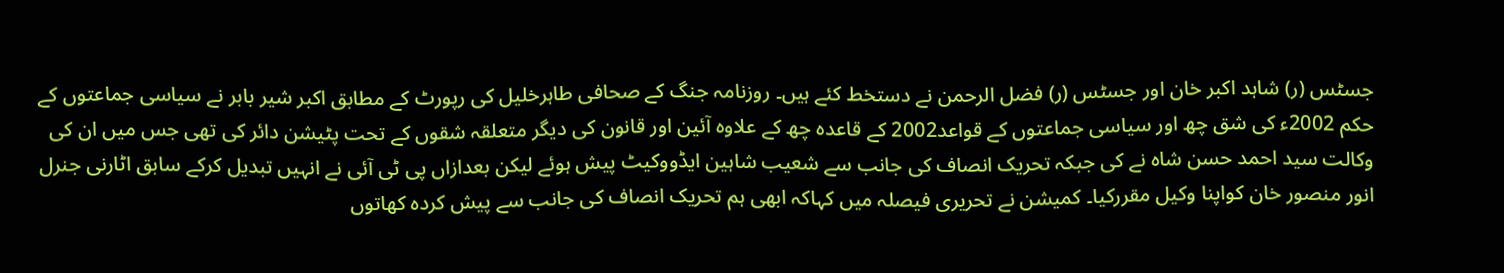جسٹس (ر) شاہد اکبر خان اور جسٹس (ر) فضل الرحمن نے دستخط کئے ہیں۔ روزنامہ جنگ کے صحافی طاہرخلیل کی رپورٹ کے مطابق اکبر شیر بابر نے سیاسی جماعتوں کے حکم 2002ء کی شق چھ اور سیاسی جماعتوں کے قواعد2002 کے قاعدہ چھ کے علاوہ آئین اور قانون کی دیگر متعلقہ شقوں کے تحت پٹیشن دائر کی تھی جس میں ان کی وکالت سید احمد حسن شاہ نے کی جبکہ تحریک انصاف کی جانب سے شعیب شاہین ایڈووکیٹ پیش ہوئے لیکن بعدازاں پی ٹی آئی نے انہیں تبدیل کرکے سابق اٹارنی جنرل انور منصور خان کواپنا وکیل مقررکیا۔ کمیشن نے تحریری فیصلہ میں کہاکہ ابھی ہم تحریک انصاف کی جانب سے پیش کردہ کھاتوں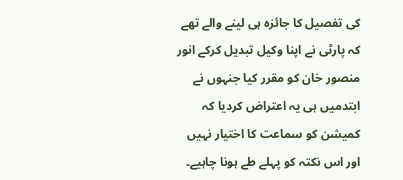کی تفصیل کا جائزہ ہی لینے والے تھے کہ پارٹی نے اپنا وکیل تبدیل کرکے انور منصور خان کو مقرر کیا جنہوں نے ابتدمیں ہی یہ اعتراض کردیا کہ کمیشن کو سماعت کا اختیار نہیں اور اس نکتہ کو پہلے طے ہونا چاہیے۔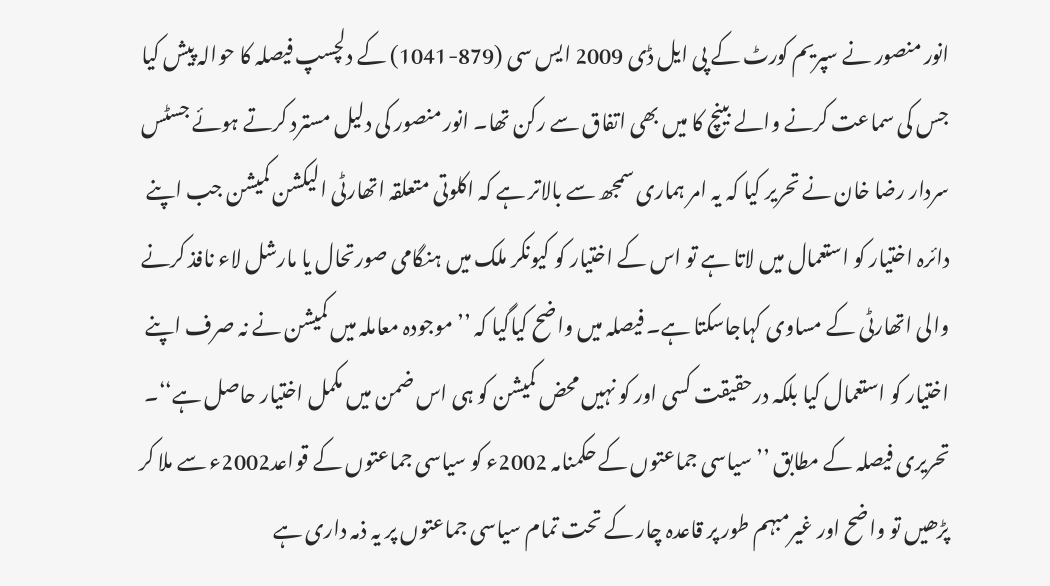انور منصور نے سپریم کورٹ کے پی ایل ڈی 2009 ایس سی (879-1041) کے دلچسپ فیصلہ کا حوالہ پیش کیا جس کی سماعت کرنے والے بینچ کا میں بھی اتفاق سے رکن تھا۔ انور منصور کی دلیل مسترد کرتے ہوئے جسٹس سردار رضا خان نے تحریر کیا کہ یہ امر ہماری سمجھ سے بالاتر ہے کہ اکلوتی متعلقہ اتھارٹی الیکشن کمیشن جب اپنے دائرہ اختیار کو استعمال میں لاتا ہے تو اس کے اختیار کو کیونکر ملک میں ہنگامی صورتحال یا مارشل لاء نافذ کرنے والی اتھارٹی کے مساوی کہاجاسکتا ہے۔ فیصلہ میں واضح کیاگیا کہ ’’موجودہ معاملہ میں کمیشن نے نہ صرف اپنے اختیار کو استعمال کیا بلکہ درحقیقت کسی اور کو نہیں محض کمیشن کو ہی اس ضمن میں مکمل اختیار حاصل ہے‘‘۔ تحریری فیصلہ کے مطابق ’’سیاسی جماعتوں کے حکمنامہ 2002ء کو سیاسی جماعتوں کے قواعد2002ء سے ملا کر پڑھیں تو واضح اور غیرمبہم طور پر قاعدہ چار کے تحت تمام سیاسی جماعتوں پر یہ ذمہ داری ہے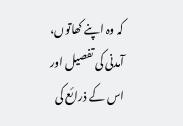کہ وہ اپنے کھاتوں، آمدنی کی تفصیل اور اس کے ذرائع کی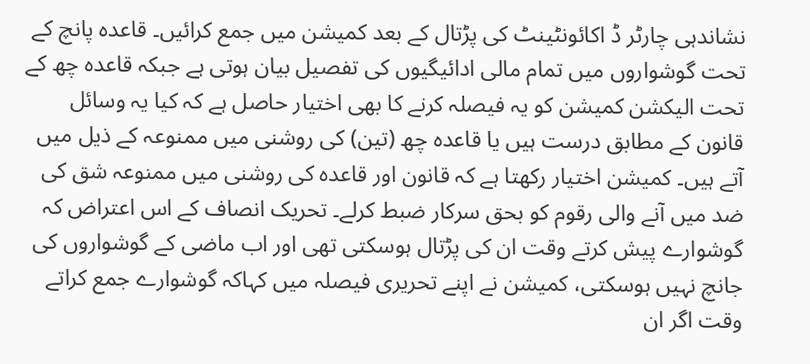نشاندہی چارٹر ڈ اکائونٹینٹ کی پڑتال کے بعد کمیشن میں جمع کرائیں۔ قاعدہ پانچ کے تحت گوشواروں میں تمام مالی ادائیگیوں کی تفصیل بیان ہوتی ہے جبکہ قاعدہ چھ کے تحت الیکشن کمیشن کو یہ فیصلہ کرنے کا بھی اختیار حاصل ہے کہ کیا یہ وسائل قانون کے مطابق درست ہیں یا قاعدہ چھ (تین) کی روشنی میں ممنوعہ کے ذیل میں آتے ہیں۔ کمیشن اختیار رکھتا ہے کہ قانون اور قاعدہ کی روشنی میں ممنوعہ شق کی ضد میں آنے والی رقوم کو بحق سرکار ضبط کرلے۔ تحریک انصاف کے اس اعتراض کہ گوشوارے پیش کرتے وقت ان کی پڑتال ہوسکتی تھی اور اب ماضی کے گوشواروں کی جانچ نہیں ہوسکتی، کمیشن نے اپنے تحریری فیصلہ میں کہاکہ گوشوارے جمع کراتے وقت اگر ان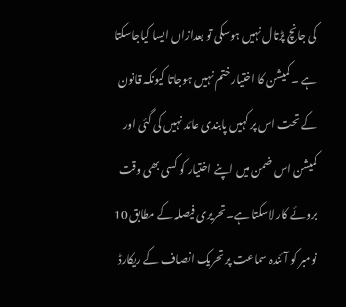کی جانچ پڑتال نہیں ہوسکی تو بعدازاں ایسا کیاجاسکتا ہے ۔ کمیشن کا اختیار ختم نہیں ہوجاتا کیونکہ قانون کے تحت اس پر کہیں پابندی عائد نہیں کی گئی اور کمیشن اس ضمن میں اپنے اختیار کو کسی بھی وقت بروئے کار لاسکتا ہے۔تحریری فیصلہ کے مطابق 10 نومبر کو آئندہ سماعت پر تحریک انصاف کے ریکارڈ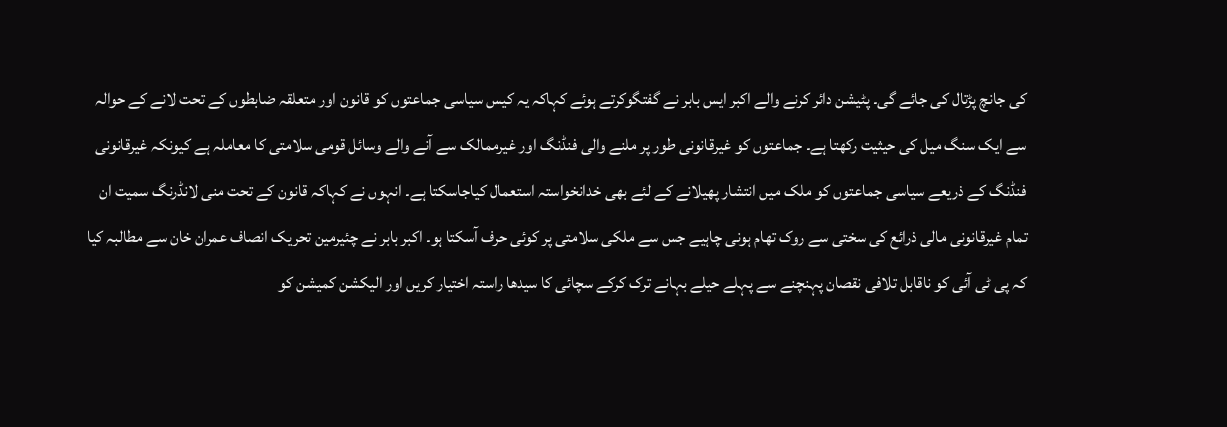کی جانچ پڑتال کی جائے گی۔ پٹیشن دائر کرنے والے اکبر ایس بابر نے گفتگوکرتے ہوئے کہاکہ یہ کیس سیاسی جماعتوں کو قانون اور متعلقہ ضابطوں کے تحت لانے کے حوالہ سے ایک سنگ میل کی حیثیت رکھتا ہے۔ جماعتوں کو غیرقانونی طور پر ملنے والی فنڈنگ اور غیرممالک سے آنے والے وسائل قومی سلامتی کا معاملہ ہے کیونکہ غیرقانونی فنڈنگ کے ذریعے سیاسی جماعتوں کو ملک میں انتشار پھیلانے کے لئے بھی خدانخواستہ استعمال کیاجاسکتا ہے۔ انہوں نے کہاکہ قانون کے تحت منی لانڈرنگ سمیت ان تمام غیرقانونی مالی ذرائع کی سختی سے روک تھام ہونی چاہیے جس سے ملکی سلامتی پر کوئی حرف آسکتا ہو۔ اکبر بابر نے چئیرمین تحریک انصاف عمران خان سے مطالبہ کیا کہ پی ٹی آئی کو ناقابل تلافی نقصان پہنچنے سے پہلے حیلے بہانے ترک کرکے سچائی کا سیدھا راستہ اختیار کریں اور الیکشن کمیشن کو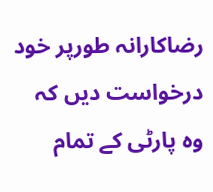رضاکارانہ طورپر خود درخواست دیں کہ وہ پارٹی کے تمام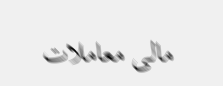مالی معاملات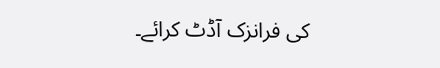کی فرانزک آڈٹ کرائے۔